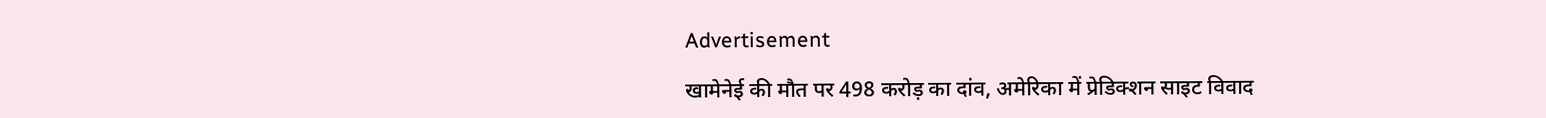Advertisement

खामेनेई की मौत पर 498 करोड़ का दांव, अमेरिका में प्रेडिक्शन साइट विवाद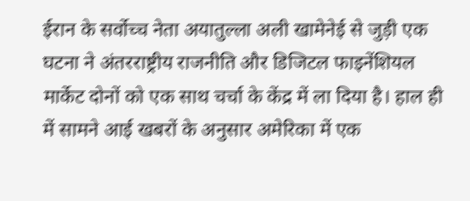ईरान के सर्वोच्च नेता अयातुल्ला अली खामेनेई से जुड़ी एक घटना ने अंतरराष्ट्रीय राजनीति और डिजिटल फाइनेंशियल मार्केट दोनों को एक साथ चर्चा के केंद्र में ला दिया है। हाल ही में सामने आई खबरों के अनुसार अमेरिका में एक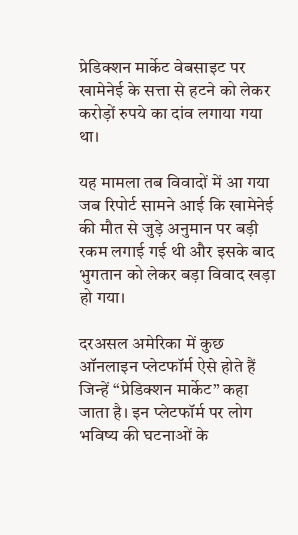प्रेडिक्शन मार्केट वेबसाइट पर खामेनेई के सत्ता से हटने को लेकर करोड़ों रुपये का दांव लगाया गया था।

यह मामला तब विवादों में आ गया जब रिपोर्ट सामने आई कि खामेनेई की मौत से जुड़े अनुमान पर बड़ी रकम लगाई गई थी और इसके बाद भुगतान को लेकर बड़ा विवाद खड़ा हो गया।

दरअसल अमेरिका में कुछ ऑनलाइन प्लेटफॉर्म ऐसे होते हैं जिन्हें “प्रेडिक्शन मार्केट” कहा जाता है। इन प्लेटफॉर्म पर लोग भविष्य की घटनाओं के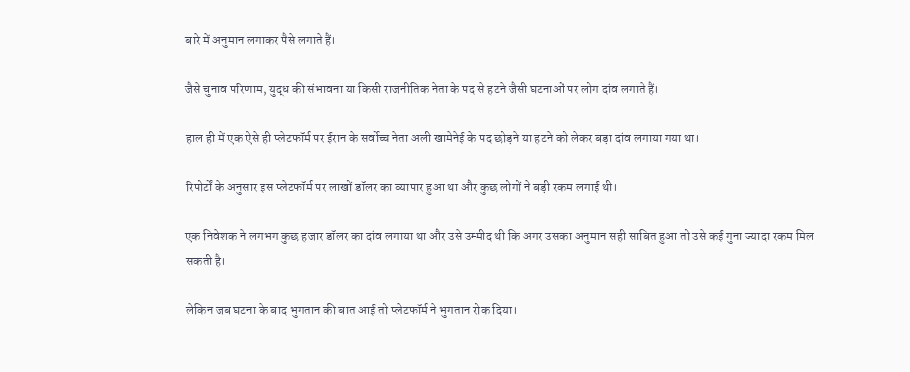बारे में अनुमान लगाकर पैसे लगाते हैं।

जैसे चुनाव परिणाम, युद्ध की संभावना या किसी राजनीतिक नेता के पद से हटने जैसी घटनाओं पर लोग दांव लगाते हैं।

हाल ही में एक ऐसे ही प्लेटफॉर्म पर ईरान के सर्वोच्च नेता अली खामेनेई के पद छोड़ने या हटने को लेकर बड़ा दांव लगाया गया था।

रिपोर्टों के अनुसार इस प्लेटफॉर्म पर लाखों डॉलर का व्यापार हुआ था और कुछ लोगों ने बड़ी रकम लगाई थी।

एक निवेशक ने लगभग कुछ हजार डॉलर का दांव लगाया था और उसे उम्मीद थी कि अगर उसका अनुमान सही साबित हुआ तो उसे कई गुना ज्यादा रकम मिल सकती है।

लेकिन जब घटना के बाद भुगतान की बात आई तो प्लेटफॉर्म ने भुगतान रोक दिया।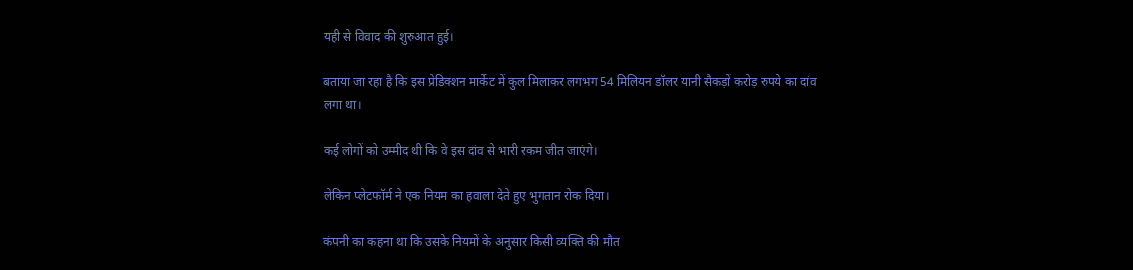यही से विवाद की शुरुआत हुई।

बताया जा रहा है कि इस प्रेडिक्शन मार्केट में कुल मिलाकर लगभग 54 मिलियन डॉलर यानी सैकड़ों करोड़ रुपये का दांव लगा था।

कई लोगों को उम्मीद थी कि वे इस दांव से भारी रकम जीत जाएंगे।

लेकिन प्लेटफॉर्म ने एक नियम का हवाला देते हुए भुगतान रोक दिया।

कंपनी का कहना था कि उसके नियमों के अनुसार किसी व्यक्ति की मौत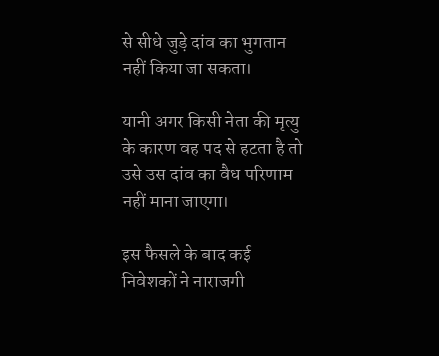से सीधे जुड़े दांव का भुगतान नहीं किया जा सकता।

यानी अगर किसी नेता की मृत्यु के कारण वह पद से हटता है तो उसे उस दांव का वैध परिणाम नहीं माना जाएगा।

इस फैसले के बाद कई निवेशकों ने नाराजगी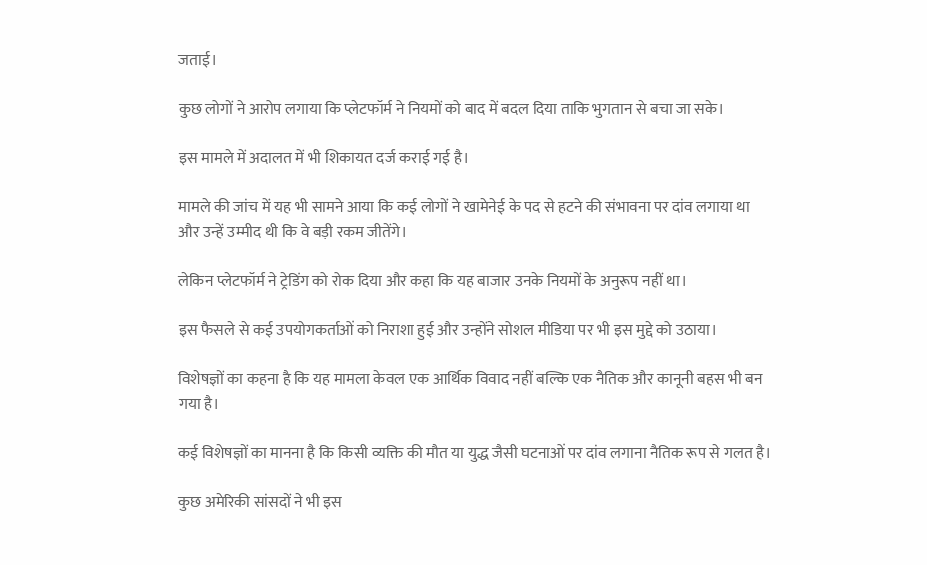जताई।

कुछ लोगों ने आरोप लगाया कि प्लेटफॉर्म ने नियमों को बाद में बदल दिया ताकि भुगतान से बचा जा सके।

इस मामले में अदालत में भी शिकायत दर्ज कराई गई है।

मामले की जांच में यह भी सामने आया कि कई लोगों ने खामेनेई के पद से हटने की संभावना पर दांव लगाया था और उन्हें उम्मीद थी कि वे बड़ी रकम जीतेंगे।

लेकिन प्लेटफॉर्म ने ट्रेडिंग को रोक दिया और कहा कि यह बाजार उनके नियमों के अनुरूप नहीं था।

इस फैसले से कई उपयोगकर्ताओं को निराशा हुई और उन्होंने सोशल मीडिया पर भी इस मुद्दे को उठाया।

विशेषज्ञों का कहना है कि यह मामला केवल एक आर्थिक विवाद नहीं बल्कि एक नैतिक और कानूनी बहस भी बन गया है।

कई विशेषज्ञों का मानना है कि किसी व्यक्ति की मौत या युद्ध जैसी घटनाओं पर दांव लगाना नैतिक रूप से गलत है।

कुछ अमेरिकी सांसदों ने भी इस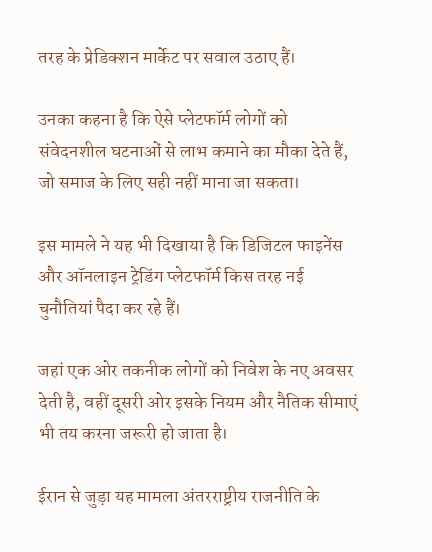तरह के प्रेडिक्शन मार्केट पर सवाल उठाए हैं।

उनका कहना है कि ऐसे प्लेटफॉर्म लोगों को संवेदनशील घटनाओं से लाभ कमाने का मौका देते हैं, जो समाज के लिए सही नहीं माना जा सकता।

इस मामले ने यह भी दिखाया है कि डिजिटल फाइनेंस और ऑनलाइन ट्रेडिंग प्लेटफॉर्म किस तरह नई चुनौतियां पैदा कर रहे हैं।

जहां एक ओर तकनीक लोगों को निवेश के नए अवसर देती है, वहीं दूसरी ओर इसके नियम और नैतिक सीमाएं भी तय करना जरूरी हो जाता है।

ईरान से जुड़ा यह मामला अंतरराष्ट्रीय राजनीति के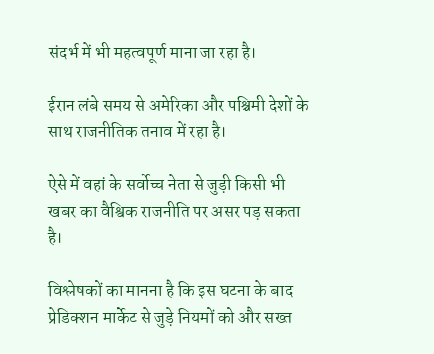संदर्भ में भी महत्वपूर्ण माना जा रहा है।

ईरान लंबे समय से अमेरिका और पश्चिमी देशों के साथ राजनीतिक तनाव में रहा है।

ऐसे में वहां के सर्वोच्च नेता से जुड़ी किसी भी खबर का वैश्विक राजनीति पर असर पड़ सकता है।

विश्लेषकों का मानना है कि इस घटना के बाद प्रेडिक्शन मार्केट से जुड़े नियमों को और सख्त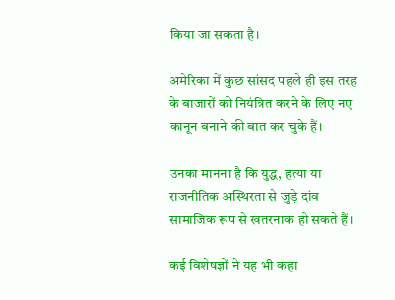किया जा सकता है।

अमेरिका में कुछ सांसद पहले ही इस तरह के बाजारों को नियंत्रित करने के लिए नए कानून बनाने की बात कर चुके हैं।

उनका मानना है कि युद्ध, हत्या या राजनीतिक अस्थिरता से जुड़े दांव सामाजिक रूप से खतरनाक हो सकते हैं।

कई विशेषज्ञों ने यह भी कहा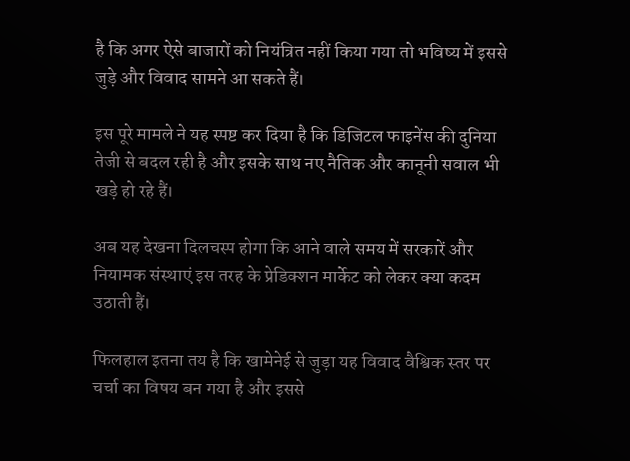है कि अगर ऐसे बाजारों को नियंत्रित नहीं किया गया तो भविष्य में इससे जुड़े और विवाद सामने आ सकते हैं।

इस पूरे मामले ने यह स्पष्ट कर दिया है कि डिजिटल फाइनेंस की दुनिया तेजी से बदल रही है और इसके साथ नए नैतिक और कानूनी सवाल भी खड़े हो रहे हैं।

अब यह देखना दिलचस्प होगा कि आने वाले समय में सरकारें और नियामक संस्थाएं इस तरह के प्रेडिक्शन मार्केट को लेकर क्या कदम उठाती हैं।

फिलहाल इतना तय है कि खामेनेई से जुड़ा यह विवाद वैश्विक स्तर पर चर्चा का विषय बन गया है और इससे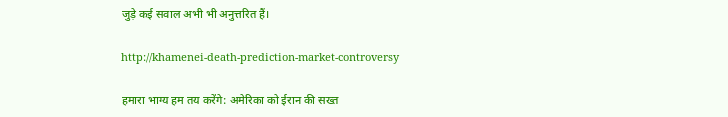जुड़े कई सवाल अभी भी अनुत्तरित हैं।

http://khamenei-death-prediction-market-controversy

हमारा भाग्य हम तय करेंगे: अमेरिका को ईरान की सख्त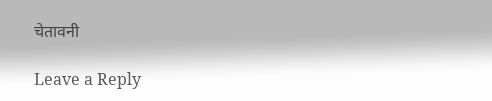चेतावनी

Leave a Reply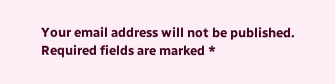Your email address will not be published. Required fields are marked *